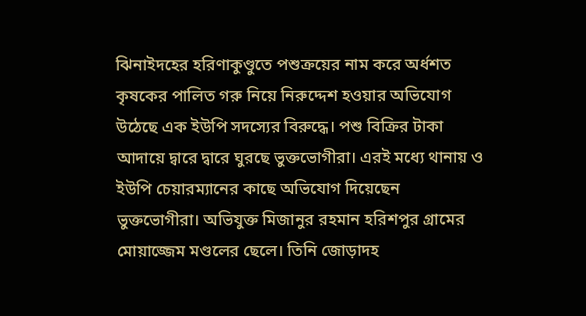ঝিনাইদহের হরিণাকুণ্ডুতে পশুক্রয়ের নাম করে অর্ধশত কৃষকের পালিত গরু নিয়ে নিরুদ্দেশ হওয়ার অভিযোগ উঠেছে এক ইউপি সদস্যের বিরুদ্ধে। পশু বিক্রির টাকা আদায়ে দ্বারে দ্বারে ঘুরছে ভুক্তভোগীরা। এরই মধ্যে থানায় ও ইউপি চেয়ারম্যানের কাছে অভিযোগ দিয়েছেন ভুক্তভোগীরা। অভিযুক্ত মিজানুর রহমান হরিশপুর গ্রামের মোয়াজ্জেম মণ্ডলের ছেলে। তিনি জোড়াদহ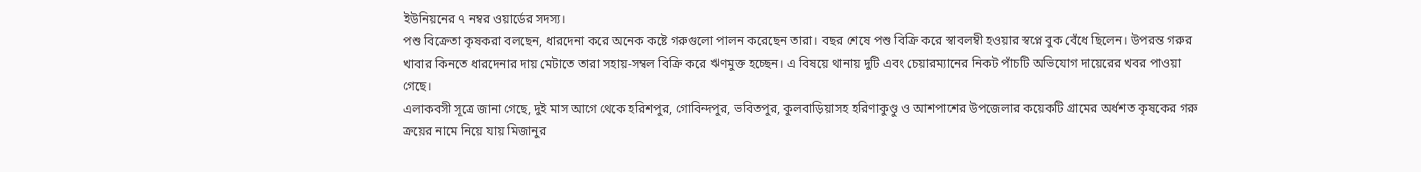ইউনিয়নের ৭ নম্বর ওয়ার্ডের সদস্য।
পশু বিক্রেতা কৃষকরা বলছেন, ধারদেনা করে অনেক কষ্টে গরুগুলো পালন করেছেন তারা। বছর শেষে পশু বিক্রি করে স্বাবলম্বী হওয়ার স্বপ্নে বুক বেঁধে ছিলেন। উপরন্ত গরুর খাবার কিনতে ধারদেনার দায় মেটাতে তারা সহায়-সম্বল বিক্রি করে ঋণমুক্ত হচ্ছেন। এ বিষয়ে থানায় দুটি এবং চেয়ারম্যানের নিকট পাঁচটি অভিযোগ দায়েরের খবর পাওয়া গেছে।
এলাকবসী সূত্রে জানা গেছে, দুই মাস আগে থেকে হরিশপুর, গোবিন্দপুর, ভবিতপুর, কুলবাড়িয়াসহ হরিণাকুণ্ডু ও আশপাশের উপজেলার কয়েকটি গ্রামের অর্ধশত কৃষকের গরু ক্রয়ের নামে নিয়ে যায় মিজানুর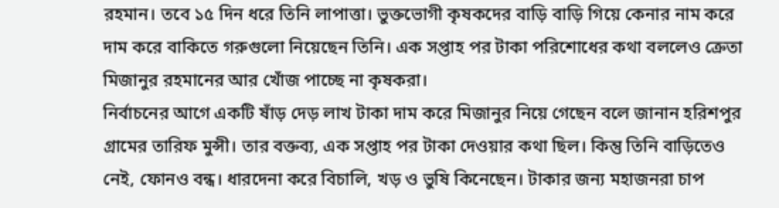রহমান। তবে ১৫ দিন ধরে তিনি লাপাত্তা। ভুক্তভোগী কৃষকদের বাড়ি বাড়ি গিয়ে কেনার নাম করে দাম করে বাকিতে গরুগুলো নিয়েছেন তিনি। এক সপ্তাহ পর টাকা পরিশোধের কথা বললেও ক্রেতা মিজানুর রহমানের আর খোঁজ পাচ্ছে না কৃষকরা।
নির্বাচনের আগে একটি ষাঁড় দেড় লাখ টাকা দাম করে মিজানুর নিয়ে গেছেন বলে জানান হরিশপুর গ্রামের তারিফ মুন্সী। তার বক্তব্য, এক সপ্তাহ পর টাকা দেওয়ার কথা ছিল। কিন্তু তিনি বাড়িতেও নেই, ফোনও বন্ধ। ধারদেনা করে বিচালি, খড় ও ভুষি কিনেছেন। টাকার জন্য মহাজনরা চাপ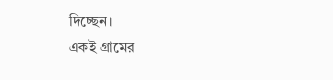দিচ্ছেন।
একই গ্রামের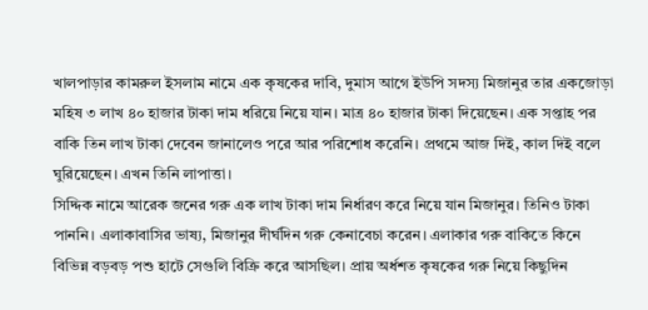খালপাড়ার কামরুল ইসলাম নামে এক কৃষকের দাবি, দুমাস আগে ইউপি সদস্য মিজানুর তার একজোড়া মহিষ ৩ লাখ ৪০ হাজার টাকা দাম ধরিয়ে নিয়ে যান। মাত্র ৪০ হাজার টাকা দিয়েছেন। এক সপ্তাহ পর বাকি তিন লাখ টাকা দেবেন জানালেও পরে আর পরিশোধ করেনি। প্রথমে আজ দিই, কাল দিই বলে ঘুরিয়েছেন। এখন তিনি লাপাত্তা।
সিদ্দিক নামে আরেক জনের গরু এক লাখ টাকা দাম নির্ধারণ করে নিয়ে যান মিজানুর। তিনিও টাকা পাননি। এলাকাবাসির ভাষ্য, মিজানুর দীর্ঘদিন গরু কেনাবেচা করেন। এলাকার গরু বাকিতে কিনে বিভিন্ন বড়বড় পশু হাটে সেগুলি বিক্রি করে আসছিল। প্রায় অর্ধশত কৃষকের গরু নিয়ে কিছুদিন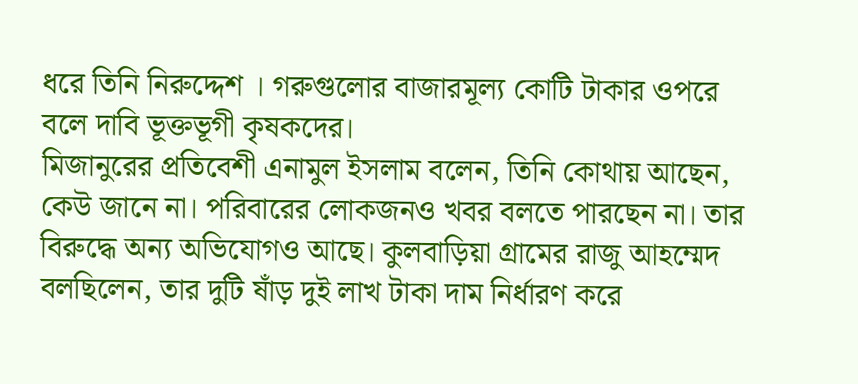ধরে তিনি নিরুদ্দেশ । গরুগুলোর বাজারমূল্য কোটি টাকার ওপরে বলে দাবি ভূক্তভূগী কৃষকদের।
মিজানুরের প্রতিবেশী এনামুল ইসলাম বলেন, তিনি কোথায় আছেন, কেউ জানে না। পরিবারের লোকজনও খবর বলতে পারছেন না। তার বিরুদ্ধে অন্য অভিযোগও আছে। কুলবাড়িয়া গ্রামের রাজু আহম্মেদ বলছিলেন, তার দুটি ষাঁড় দুই লাখ টাকা দাম নির্ধারণ করে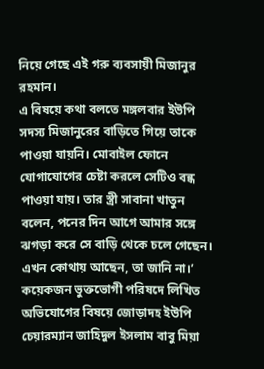নিয়ে গেছে এই গরু ব্যবসায়ী মিজানুর রহমান।
এ বিষয়ে কথা বলতে মঙ্গলবার ইউপি সদস্য মিজানুরের বাড়িতে গিয়ে তাকে পাওয়া যায়নি। মোবাইল ফোনে যোগাযোগের চেষ্টা করলে সেটিও বন্ধ পাওয়া যায়। তার স্ত্রী সাবানা খাতুন বলেন, পনের দিন আগে আমার সঙ্গে ঝগড়া করে সে বাড়ি থেকে চলে গেছেন। এখন কোথায় আছেন, তা জানি না।’
কয়েকজন ভুক্তভোগী পরিষদে লিখিত অভিযোগের বিষয়ে জোড়াদহ ইউপি চেয়ারম্যান জাহিদুল ইসলাম বাবু মিয়া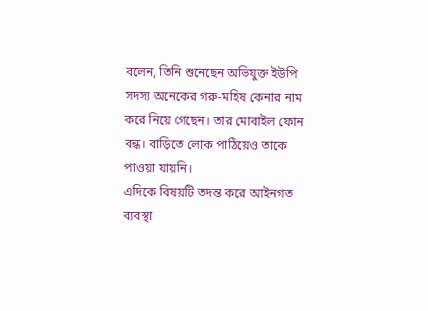বলেন, তিনি শুনেছেন অভিযুক্ত ইউপি সদস্য অনেকের গরু-মহিষ কেনার নাম করে নিয়ে গেছেন। তার মোবাইল ফোন বন্ধ। বাড়িতে লোক পাঠিয়েও তাকে পাওয়া যায়নি।
এদিকে বিষয়টি তদন্ত করে আইনগত ব্যবস্থা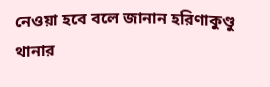নেওয়া হবে বলে জানান হরিণাকুণ্ডু থানার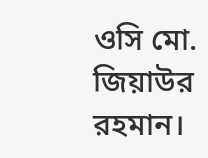ওসি মো. জিয়াউর রহমান।